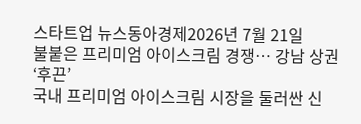스타트업 뉴스동아경제2026년 7월 21일
불붙은 프리미엄 아이스크림 경쟁… 강남 상권 ‘후끈’
국내 프리미엄 아이스크림 시장을 둘러싼 신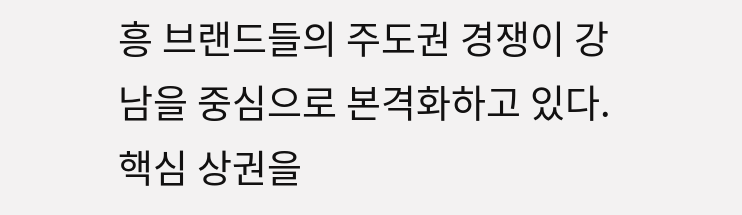흥 브랜드들의 주도권 경쟁이 강남을 중심으로 본격화하고 있다. 핵심 상권을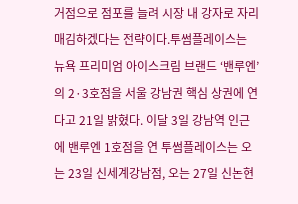거점으로 점포를 늘려 시장 내 강자로 자리매김하겠다는 전략이다.투썸플레이스는 뉴욕 프리미엄 아이스크림 브랜드 ‘밴루엔’의 2·3호점을 서울 강남권 핵심 상권에 연다고 21일 밝혔다. 이달 3일 강남역 인근에 밴루엔 1호점을 연 투썸플레이스는 오는 23일 신세계강남점, 오는 27일 신논현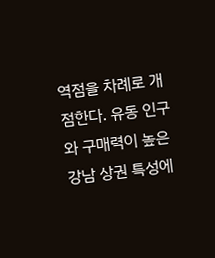역점을 차례로 개점한다. 유동 인구와 구매력이 높은 강남 상권 특성에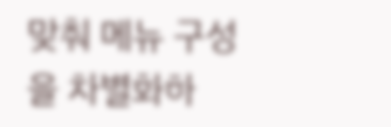맞춰 메뉴 구성을 차별화하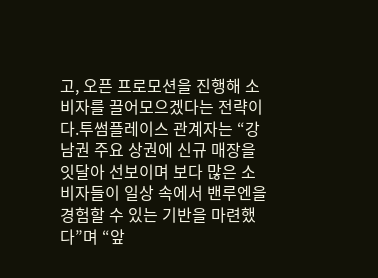고, 오픈 프로모션을 진행해 소비자를 끌어모으겠다는 전략이다.투썸플레이스 관계자는 “강남권 주요 상권에 신규 매장을 잇달아 선보이며 보다 많은 소비자들이 일상 속에서 밴루엔을 경험할 수 있는 기반을 마련했다”며 “앞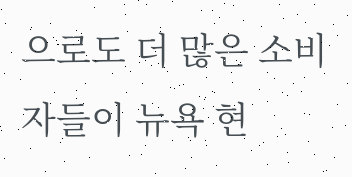으로도 더 많은 소비자들이 뉴욕 현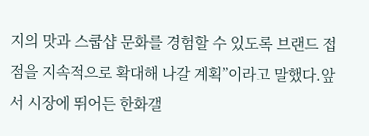지의 맛과 스쿱샵 문화를 경험할 수 있도록 브랜드 접점을 지속적으로 확대해 나갈 계획”이라고 말했다.앞서 시장에 뛰어든 한화갤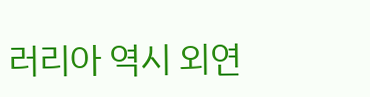러리아 역시 외연